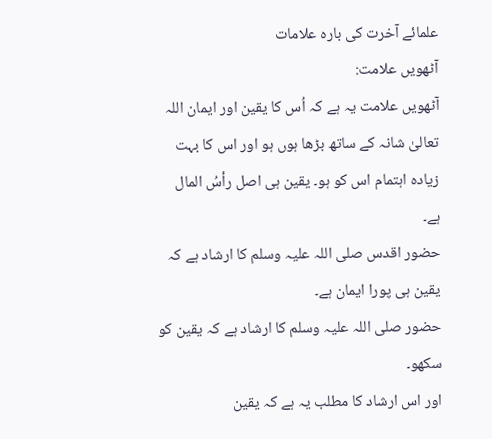علمائے آخرت کی بارہ علامات
آٹھویں علامت:
آٹھویں علامت یہ ہے کہ اُس کا یقین اور ایمان اللہ تعالیٰ شانہ کے ساتھ بڑھا ہوں ہو اور اس کا بہت زیادہ اہتمام اس کو ہو۔ یقین ہی اصل رأسُ المال ہے۔
حضور اقدس صلی اللہ علیہ وسلم کا ارشاد ہے کہ یقین ہی پورا ایمان ہے۔
حضور صلی اللہ علیہ وسلم کا ارشاد ہے کہ یقین کو سکھو۔
اور اس ارشاد کا مطلب یہ ہے کہ یقین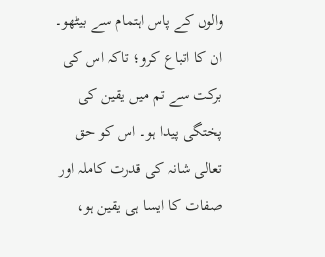والوں کے پاس اہتمام سے بیٹھو۔ ان کا اتباع کرو؛ تاکہ اس کی برکت سے تم میں یقین کی پختگی پیدا ہو۔ اس کو حق تعالی شانہ کی قدرت کاملہ اور صفات کا ایسا ہی یقین ہو،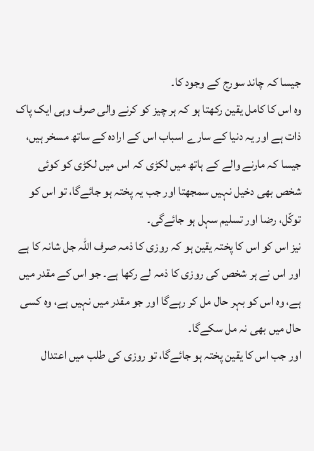جیسا کہ چاند سورج کے وجود کا۔
وہ اس کا کامل یقین رکھتا ہو کہ ہر چیز کو کرنے والی صرف وہی ایک پاک ذات ہے اور یہ دنیا کے سارے اسباب اس کے ارادہ کے ساتھ مسخر ہیں، جیسا کہ مارنے والے کے ہاتھ میں لکڑی کہ اس میں لکڑی کو کوئی شخص بھی دخیل نہیں سمجھتا اور جب یہ پختہ ہو جائےگا، تو اس کو توکّل، رضا اور تسلیم سہل ہو جائےگی۔
نیز اس کو اس کا پختہ یقین ہو کہ روزی کا ذمہ صرف اللہ جل شانہ کا ہے اور اس نے ہر شخص کی روزی کا ذمہ لے رکھا ہے۔ جو اس کے مقدر میں ہے، وہ اس کو بہر حال مل کر رہےگا اور جو مقدر میں نہیں ہے، وہ کسی حال میں بھی نہ مل سکےگا۔
اور جب اس کا یقین پختہ ہو جائےگا، تو روزی کی طلب میں اعتدال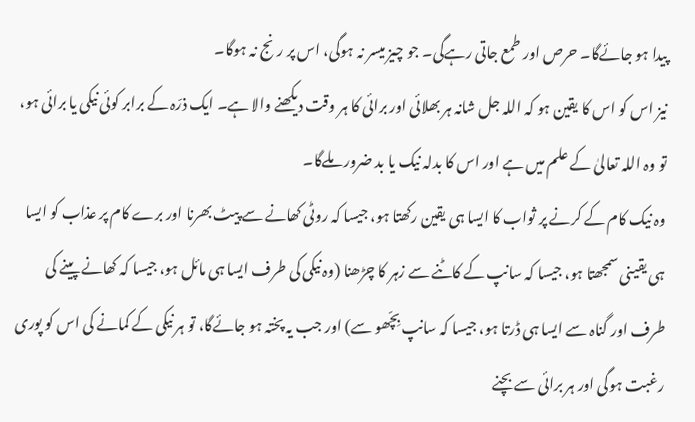پیدا ہو جائےگا۔ حرص اور طمع جاتی رہےگی۔ جو چیز میسر نہ ہوگی، اس پر رنج نہ ہوگا۔
نیز اس کو اس کا یقین ہو کہ اللہ جل شانہ ہر بھلائی اور برائی کا ہر وقت دیکھنے والا ہے۔ ایک ذرّہ کے برابر کوئی نیکی یا برائی ہو، تو وہ اللہ تعالیٰ کے علم میں ہے اور اس کا بدلہ نیک یا بد ضرور ملےگا۔
وہ نیک کام کے کرنے پر ثواب کا ایسا ہی یقین رکھتا ہو، جیسا کہ روٹی کھانے سے پیٹ بھرنا اور برے کام پر عذاب کو ایسا ہی یقینی سمجھتا ہو، جیسا کہ سانپ کے کاٹنے سے زہر کا چڑھنا (وہ نیکی کی طرف ایسا ہی مائل ہو، جیسا کہ کھانے پینے کی طرف اور گناہ سے ایسا ہی ڈرتا ہو، جیسا کہ سانپ بِچّھو سے) اور جب یہ پختہ ہو جائےگا، تو ہر نیکی کے کمانے کی اس کو پوری رغبت ہوگی اور ہر برائی سے بچنے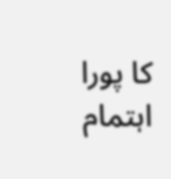کا پورا اہتمام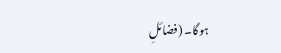ہوگا۔ (فضائلِ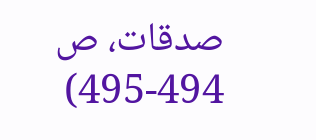صدقات، ص 494-495)